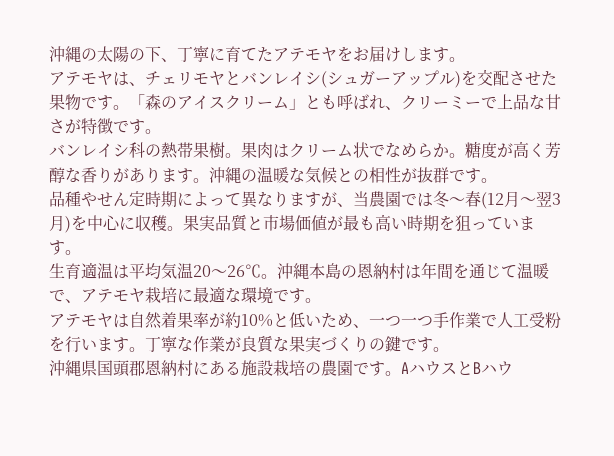沖縄の太陽の下、丁寧に育てたアテモヤをお届けします。
アテモヤは、チェリモヤとバンレイシ(シュガーアップル)を交配させた果物です。「森のアイスクリーム」とも呼ばれ、クリーミーで上品な甘さが特徴です。
バンレイシ科の熱帯果樹。果肉はクリーム状でなめらか。糖度が高く芳醇な香りがあります。沖縄の温暖な気候との相性が抜群です。
品種やせん定時期によって異なりますが、当農園では冬〜春(12月〜翌3月)を中心に収穫。果実品質と市場価値が最も高い時期を狙っています。
生育適温は平均気温20〜26℃。沖縄本島の恩納村は年間を通じて温暖で、アテモヤ栽培に最適な環境です。
アテモヤは自然着果率が約10%と低いため、一つ一つ手作業で人工受粉を行います。丁寧な作業が良質な果実づくりの鍵です。
沖縄県国頭郡恩納村にある施設栽培の農園です。AハウスとBハウ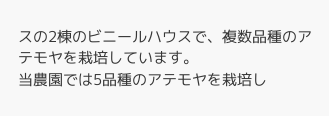スの2棟のビニールハウスで、複数品種のアテモヤを栽培しています。
当農園では5品種のアテモヤを栽培し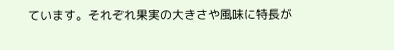ています。それぞれ果実の大きさや風味に特長が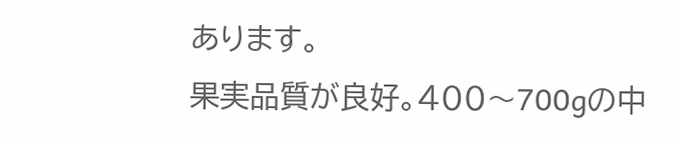あります。
果実品質が良好。400〜700gの中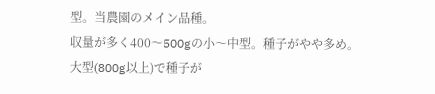型。当農園のメイン品種。
収量が多く400〜500gの小〜中型。種子がやや多め。
大型(800g以上)で種子が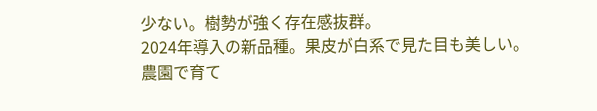少ない。樹勢が強く存在感抜群。
2024年導入の新品種。果皮が白系で見た目も美しい。
農園で育て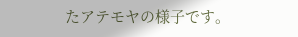たアテモヤの様子です。